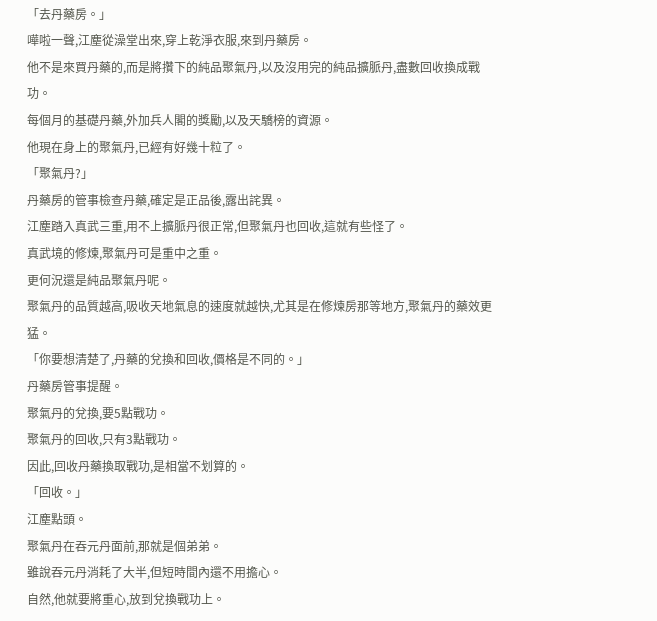「去丹藥房。」
嘩啦一聲,江塵從澡堂出來,穿上乾淨衣服,來到丹藥房。
他不是來買丹藥的,而是將攢下的純品聚氣丹,以及沒用完的純品擴脈丹,盡數回收換成戰功。
每個月的基礎丹藥,外加兵人閣的獎勵,以及天驕榜的資源。
他現在身上的聚氣丹,已經有好幾十粒了。
「聚氣丹?」
丹藥房的管事檢查丹藥,確定是正品後,露出詫異。
江塵踏入真武三重,用不上擴脈丹很正常,但聚氣丹也回收,這就有些怪了。
真武境的修煉,聚氣丹可是重中之重。
更何況還是純品聚氣丹呢。
聚氣丹的品質越高,吸收天地氣息的速度就越快,尤其是在修煉房那等地方,聚氣丹的藥效更猛。
「你要想清楚了,丹藥的兌換和回收,價格是不同的。」
丹藥房管事提醒。
聚氣丹的兌換,要5點戰功。
聚氣丹的回收,只有3點戰功。
因此,回收丹藥換取戰功,是相當不划算的。
「回收。」
江塵點頭。
聚氣丹在吞元丹面前,那就是個弟弟。
雖說吞元丹消耗了大半,但短時間內還不用擔心。
自然,他就要將重心,放到兌換戰功上。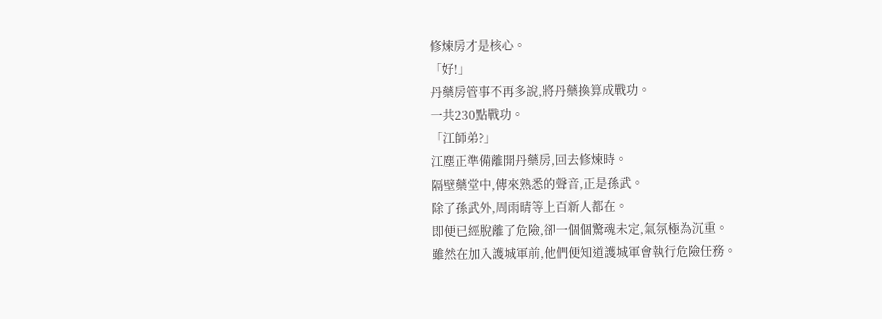修煉房才是核心。
「好!」
丹藥房管事不再多說,將丹藥換算成戰功。
一共230點戰功。
「江師弟?」
江塵正準備離開丹藥房,回去修煉時。
隔壁藥堂中,傳來熟悉的聲音,正是孫武。
除了孫武外,周雨晴等上百新人都在。
即便已經脫離了危險,卻一個個驚魂未定,氣氛極為沉重。
雖然在加入護城軍前,他們便知道護城軍會執行危險任務。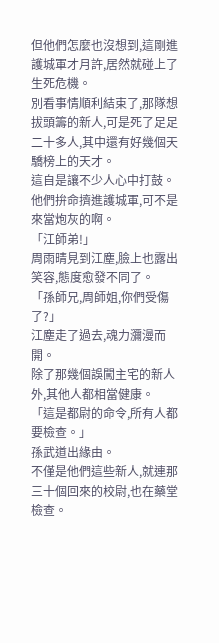但他們怎麼也沒想到,這剛進護城軍才月許,居然就碰上了生死危機。
別看事情順利結束了,那隊想拔頭籌的新人,可是死了足足二十多人,其中還有好幾個天驕榜上的天才。
這自是讓不少人心中打鼓。
他們拚命擠進護城軍,可不是來當炮灰的啊。
「江師弟!」
周雨晴見到江塵,臉上也露出笑容,態度愈發不同了。
「孫師兄,周師姐,你們受傷了?」
江塵走了過去,魂力瀰漫而開。
除了那幾個誤闖主宅的新人外,其他人都相當健康。
「這是都尉的命令,所有人都要檢查。」
孫武道出緣由。
不僅是他們這些新人,就連那三十個回來的校尉,也在藥堂檢查。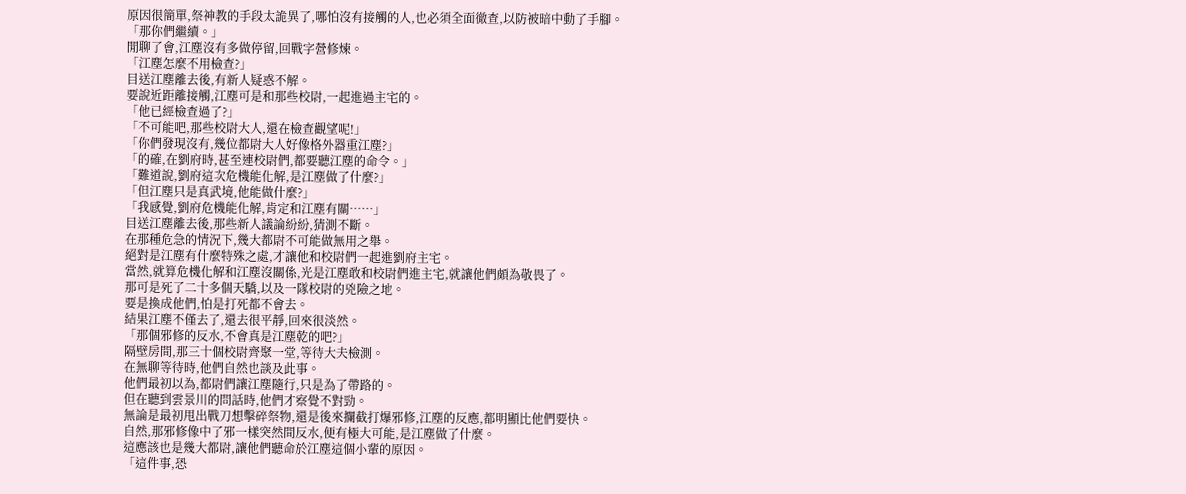原因很簡單,祭神教的手段太詭異了,哪怕沒有接觸的人,也必須全面徹查,以防被暗中動了手腳。
「那你們繼續。」
閒聊了會,江塵沒有多做停留,回戰字營修煉。
「江塵怎麼不用檢查?」
目送江塵離去後,有新人疑惑不解。
要說近距離接觸,江塵可是和那些校尉,一起進過主宅的。
「他已經檢查過了?」
「不可能吧,那些校尉大人,還在檢查觀望呢!」
「你們發現沒有,幾位都尉大人好像格外器重江塵?」
「的確,在劉府時,甚至連校尉們,都要聽江塵的命令。」
「難道說,劉府這次危機能化解,是江塵做了什麼?」
「但江塵只是真武境,他能做什麼?」
「我感覺,劉府危機能化解,肯定和江塵有關……」
目送江塵離去後,那些新人議論紛紛,猜測不斷。
在那種危急的情況下,幾大都尉不可能做無用之舉。
絕對是江塵有什麼特殊之處,才讓他和校尉們一起進劉府主宅。
當然,就算危機化解和江塵沒關係,光是江塵敢和校尉們進主宅,就讓他們頗為敬畏了。
那可是死了二十多個天驕,以及一隊校尉的兇險之地。
要是換成他們,怕是打死都不會去。
結果江塵不僅去了,還去很平靜,回來很淡然。
「那個邪修的反水,不會真是江塵乾的吧?」
隔壁房間,那三十個校尉齊聚一堂,等待大夫檢測。
在無聊等待時,他們自然也談及此事。
他們最初以為,都尉們讓江塵隨行,只是為了帶路的。
但在聽到雲景川的問話時,他們才察覺不對勁。
無論是最初甩出戰刀想擊碎祭物,還是後來攔截打爆邪修,江塵的反應,都明顯比他們要快。
自然,那邪修像中了邪一樣突然間反水,便有極大可能,是江塵做了什麼。
這應該也是幾大都尉,讓他們聽命於江塵這個小輩的原因。
「這件事,恐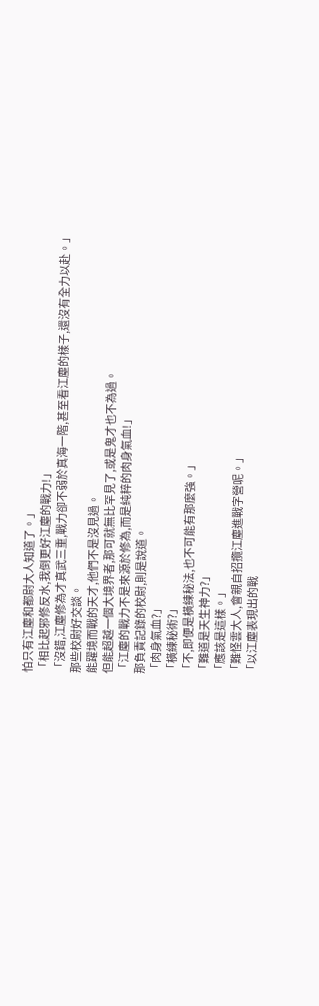怕只有江塵和都尉大人知道了。」
「相比起邪修反水,我倒更好江塵的戰力!」
「沒錯,江塵修為才真武三重,戰力卻不弱於真海一階,甚至看江塵的樣子,還沒有全力以赴。」
那些校尉好交談。
能躍境而戰的天才,他們不是沒見過。
但能超越一個大境界者,那可就無比罕見了,或是鬼才也不為過。
「江塵的戰力不是來源於修為,而是純粹的肉身氣血!」
那負責記錄的校尉,則是說道。
「肉身氣血?」
「橫練秘術?」
「不,即便是橫練秘法,也不可能有那麼強。」
「難道是天生神力?」
「應該是這樣。」
「難怪雲大人,會親自招攬江塵進戰字營呢。」
「以江塵表現出的戰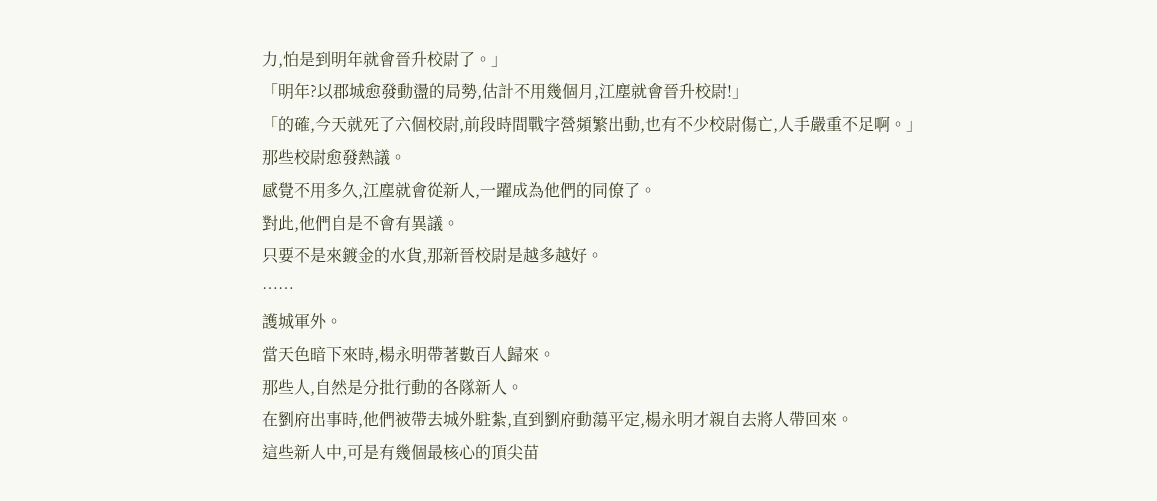力,怕是到明年就會晉升校尉了。」
「明年?以郡城愈發動盪的局勢,估計不用幾個月,江塵就會晉升校尉!」
「的確,今天就死了六個校尉,前段時間戰字營頻繁出動,也有不少校尉傷亡,人手嚴重不足啊。」
那些校尉愈發熱議。
感覺不用多久,江塵就會從新人,一躍成為他們的同僚了。
對此,他們自是不會有異議。
只要不是來鍍金的水貨,那新晉校尉是越多越好。
……
護城軍外。
當天色暗下來時,楊永明帶著數百人歸來。
那些人,自然是分批行動的各隊新人。
在劉府出事時,他們被帶去城外駐紮,直到劉府動蕩平定,楊永明才親自去將人帶回來。
這些新人中,可是有幾個最核心的頂尖苗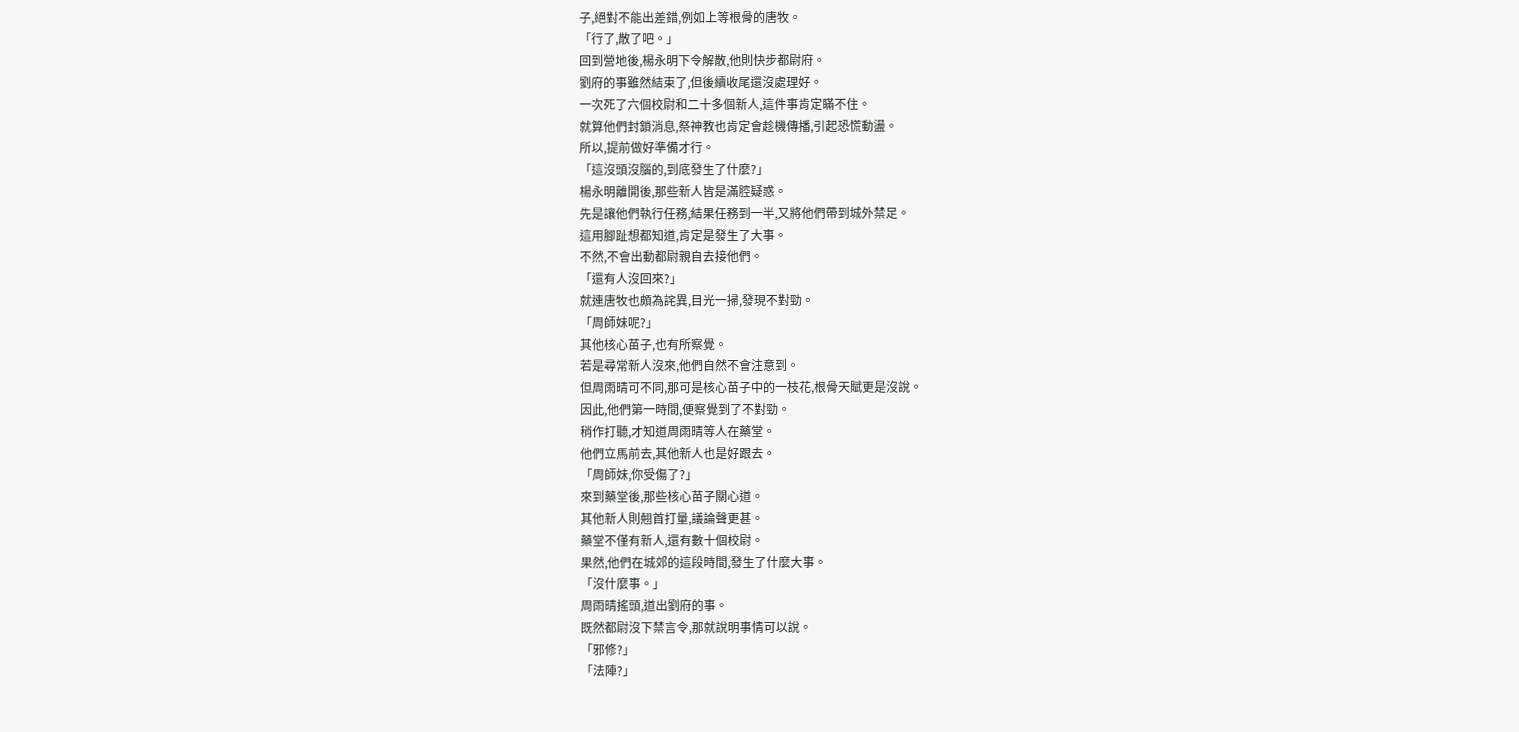子,絕對不能出差錯,例如上等根骨的唐牧。
「行了,散了吧。」
回到營地後,楊永明下令解散,他則快步都尉府。
劉府的事雖然結束了,但後續收尾還沒處理好。
一次死了六個校尉和二十多個新人,這件事肯定瞞不住。
就算他們封鎖消息,祭神教也肯定會趁機傳播,引起恐慌動盪。
所以,提前做好準備才行。
「這沒頭沒腦的,到底發生了什麼?」
楊永明離開後,那些新人皆是滿腔疑惑。
先是讓他們執行任務,結果任務到一半,又將他們帶到城外禁足。
這用腳趾想都知道,肯定是發生了大事。
不然,不會出動都尉親自去接他們。
「還有人沒回來?」
就連唐牧也頗為詫異,目光一掃,發現不對勁。
「周師妹呢?」
其他核心苗子,也有所察覺。
若是尋常新人沒來,他們自然不會注意到。
但周雨晴可不同,那可是核心苗子中的一枝花,根骨天賦更是沒說。
因此,他們第一時間,便察覺到了不對勁。
稍作打聽,才知道周雨晴等人在藥堂。
他們立馬前去,其他新人也是好跟去。
「周師妹,你受傷了?」
來到藥堂後,那些核心苗子關心道。
其他新人則翹首打量,議論聲更甚。
藥堂不僅有新人,還有數十個校尉。
果然,他們在城郊的這段時間,發生了什麼大事。
「沒什麼事。」
周雨晴搖頭,道出劉府的事。
既然都尉沒下禁言令,那就說明事情可以說。
「邪修?」
「法陣?」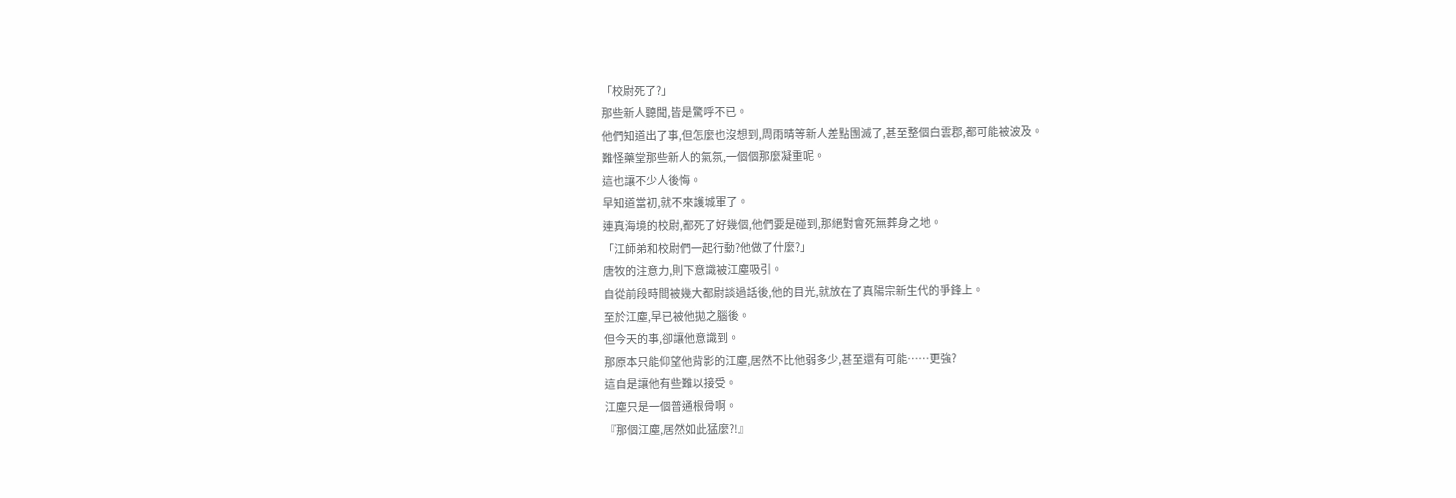「校尉死了?」
那些新人聽聞,皆是驚呼不已。
他們知道出了事,但怎麼也沒想到,周雨晴等新人差點團滅了,甚至整個白雲郡,都可能被波及。
難怪藥堂那些新人的氣氛,一個個那麼凝重呢。
這也讓不少人後悔。
早知道當初,就不來護城軍了。
連真海境的校尉,都死了好幾個,他們要是碰到,那絕對會死無葬身之地。
「江師弟和校尉們一起行動?他做了什麼?」
唐牧的注意力,則下意識被江塵吸引。
自從前段時間被幾大都尉談過話後,他的目光,就放在了真陽宗新生代的爭鋒上。
至於江塵,早已被他拋之腦後。
但今天的事,卻讓他意識到。
那原本只能仰望他背影的江塵,居然不比他弱多少,甚至還有可能……更強?
這自是讓他有些難以接受。
江塵只是一個普通根骨啊。
『那個江塵,居然如此猛麼?!』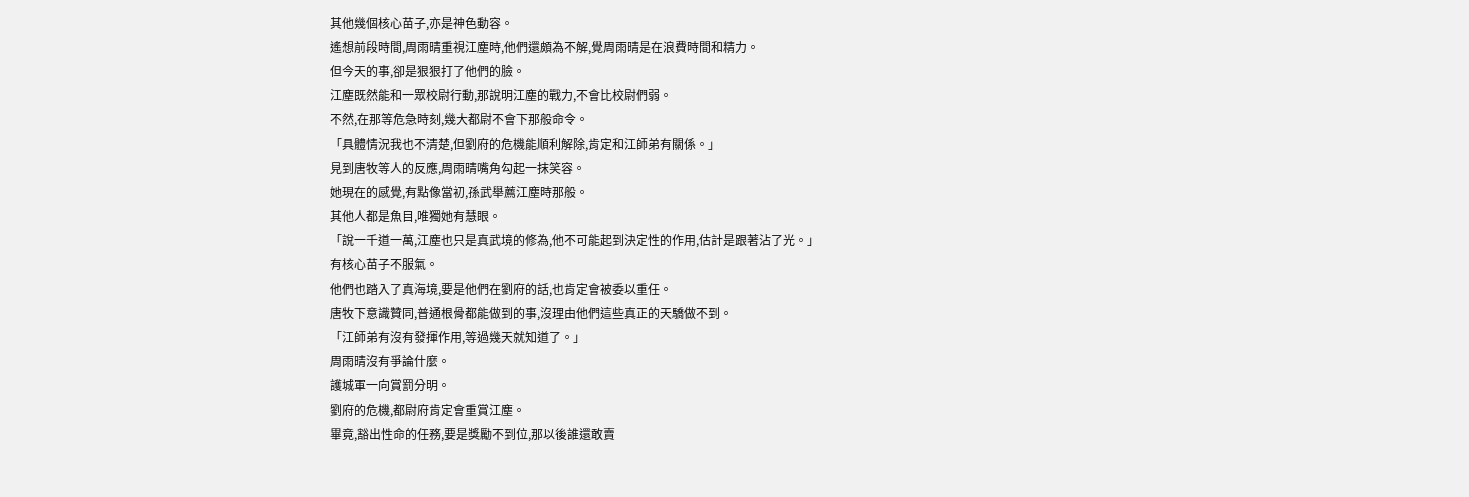其他幾個核心苗子,亦是神色動容。
遙想前段時間,周雨晴重視江塵時,他們還頗為不解,覺周雨晴是在浪費時間和精力。
但今天的事,卻是狠狠打了他們的臉。
江塵既然能和一眾校尉行動,那說明江塵的戰力,不會比校尉們弱。
不然,在那等危急時刻,幾大都尉不會下那般命令。
「具體情況我也不清楚,但劉府的危機能順利解除,肯定和江師弟有關係。」
見到唐牧等人的反應,周雨晴嘴角勾起一抹笑容。
她現在的感覺,有點像當初,孫武舉薦江塵時那般。
其他人都是魚目,唯獨她有慧眼。
「說一千道一萬,江塵也只是真武境的修為,他不可能起到決定性的作用,估計是跟著沾了光。」
有核心苗子不服氣。
他們也踏入了真海境,要是他們在劉府的話,也肯定會被委以重任。
唐牧下意識贊同,普通根骨都能做到的事,沒理由他們這些真正的天驕做不到。
「江師弟有沒有發揮作用,等過幾天就知道了。」
周雨晴沒有爭論什麼。
護城軍一向賞罰分明。
劉府的危機,都尉府肯定會重賞江塵。
畢竟,豁出性命的任務,要是獎勵不到位,那以後誰還敢賣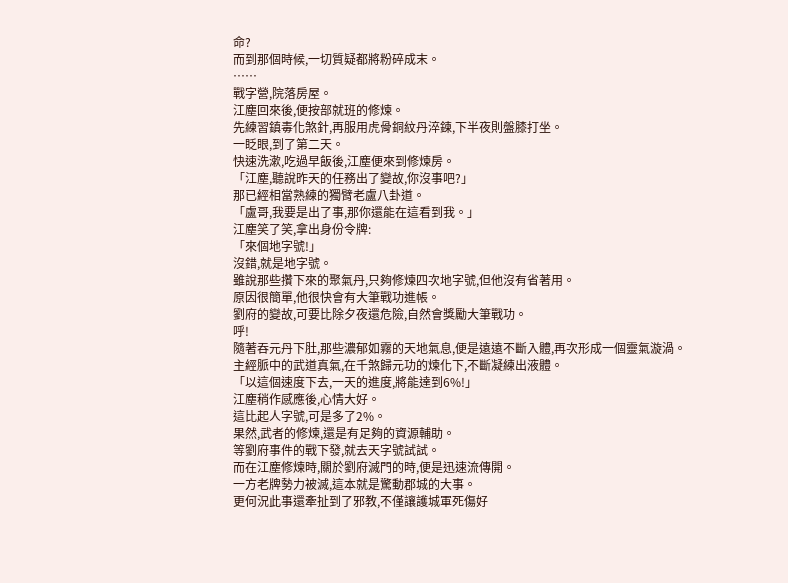命?
而到那個時候,一切質疑都將粉碎成末。
……
戰字營,院落房屋。
江塵回來後,便按部就班的修煉。
先練習鎮毒化煞針,再服用虎骨銅紋丹淬鍊,下半夜則盤膝打坐。
一眨眼,到了第二天。
快速洗漱,吃過早飯後,江塵便來到修煉房。
「江塵,聽說昨天的任務出了變故,你沒事吧?」
那已經相當熟練的獨臂老盧八卦道。
「盧哥,我要是出了事,那你還能在這看到我。」
江塵笑了笑,拿出身份令牌:
「來個地字號!」
沒錯,就是地字號。
雖說那些攢下來的聚氣丹,只夠修煉四次地字號,但他沒有省著用。
原因很簡單,他很快會有大筆戰功進帳。
劉府的變故,可要比除夕夜還危險,自然會獎勵大筆戰功。
呼!
隨著吞元丹下肚,那些濃郁如霧的天地氣息,便是遠遠不斷入體,再次形成一個靈氣漩渦。
主經脈中的武道真氣,在千煞歸元功的煉化下,不斷凝練出液體。
「以這個速度下去,一天的進度,將能達到6%!」
江塵稍作感應後,心情大好。
這比起人字號,可是多了2%。
果然,武者的修煉,還是有足夠的資源輔助。
等劉府事件的戰下發,就去天字號試試。
而在江塵修煉時,關於劉府滅門的時,便是迅速流傳開。
一方老牌勢力被滅,這本就是驚動郡城的大事。
更何況此事還牽扯到了邪教,不僅讓護城軍死傷好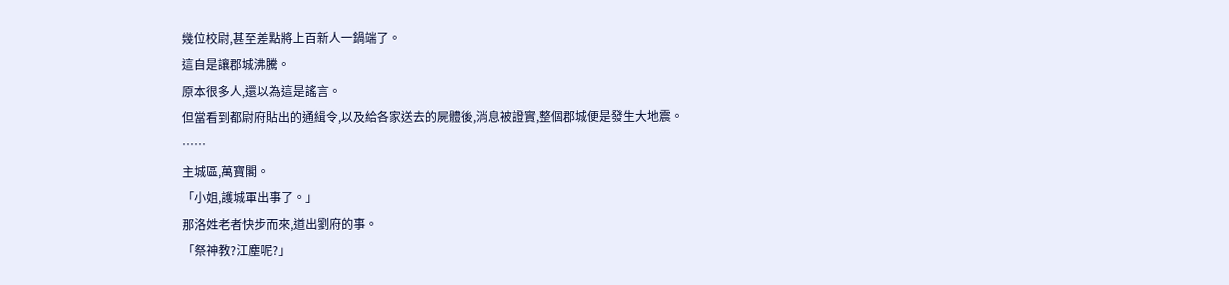幾位校尉,甚至差點將上百新人一鍋端了。
這自是讓郡城沸騰。
原本很多人,還以為這是謠言。
但當看到都尉府貼出的通緝令,以及給各家送去的屍體後,消息被證實,整個郡城便是發生大地震。
……
主城區,萬寶閣。
「小姐,護城軍出事了。」
那洛姓老者快步而來,道出劉府的事。
「祭神教?江塵呢?」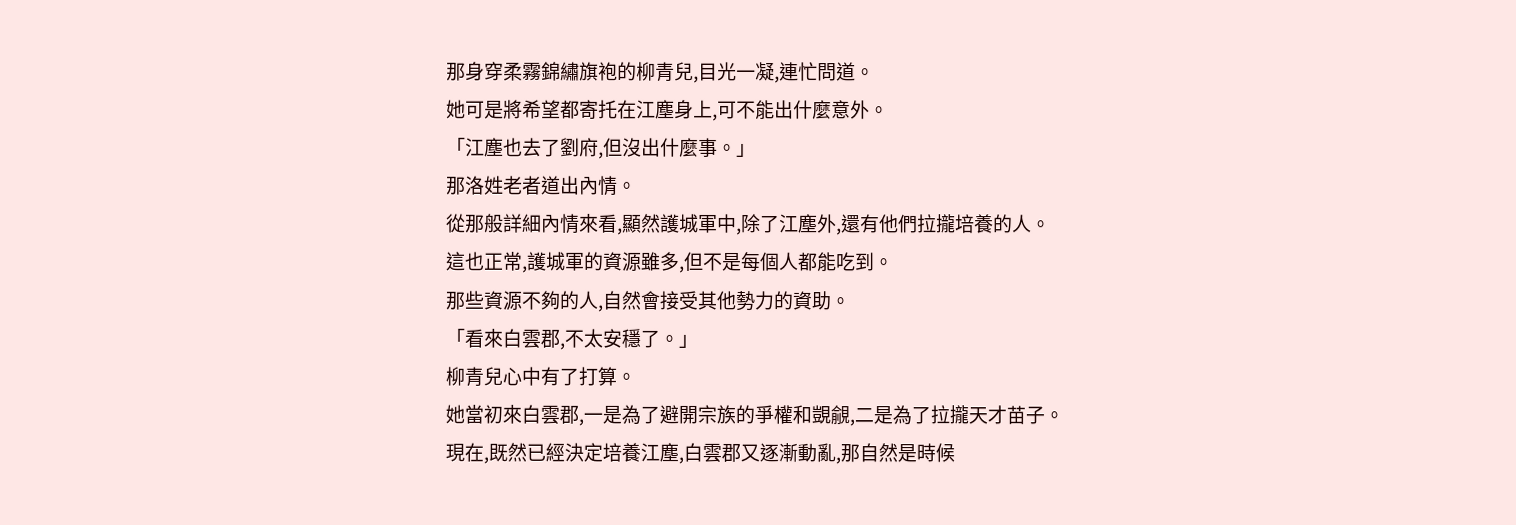那身穿柔霧錦繡旗袍的柳青兒,目光一凝,連忙問道。
她可是將希望都寄托在江塵身上,可不能出什麼意外。
「江塵也去了劉府,但沒出什麼事。」
那洛姓老者道出內情。
從那般詳細內情來看,顯然護城軍中,除了江塵外,還有他們拉攏培養的人。
這也正常,護城軍的資源雖多,但不是每個人都能吃到。
那些資源不夠的人,自然會接受其他勢力的資助。
「看來白雲郡,不太安穩了。」
柳青兒心中有了打算。
她當初來白雲郡,一是為了避開宗族的爭權和覬覦,二是為了拉攏天才苗子。
現在,既然已經決定培養江塵,白雲郡又逐漸動亂,那自然是時候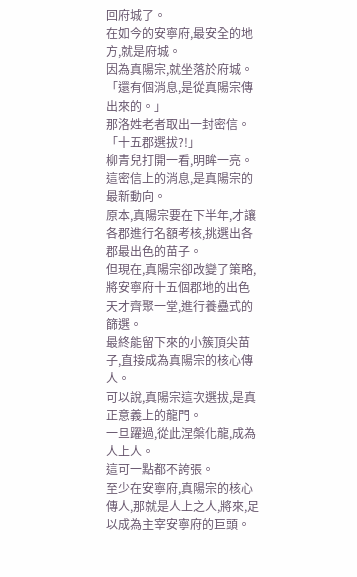回府城了。
在如今的安寧府,最安全的地方,就是府城。
因為真陽宗,就坐落於府城。
「還有個消息,是從真陽宗傳出來的。」
那洛姓老者取出一封密信。
「十五郡選拔?!」
柳青兒打開一看,明眸一亮。
這密信上的消息,是真陽宗的最新動向。
原本,真陽宗要在下半年,才讓各郡進行名額考核,挑選出各郡最出色的苗子。
但現在,真陽宗卻改變了策略,將安寧府十五個郡地的出色天才齊聚一堂,進行養蠱式的篩選。
最終能留下來的小簇頂尖苗子,直接成為真陽宗的核心傳人。
可以說,真陽宗這次選拔,是真正意義上的龍門。
一旦躍過,從此涅槃化龍,成為人上人。
這可一點都不誇張。
至少在安寧府,真陽宗的核心傳人,那就是人上之人,將來,足以成為主宰安寧府的巨頭。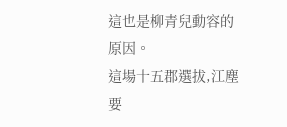這也是柳青兒動容的原因。
這場十五郡選拔,江塵要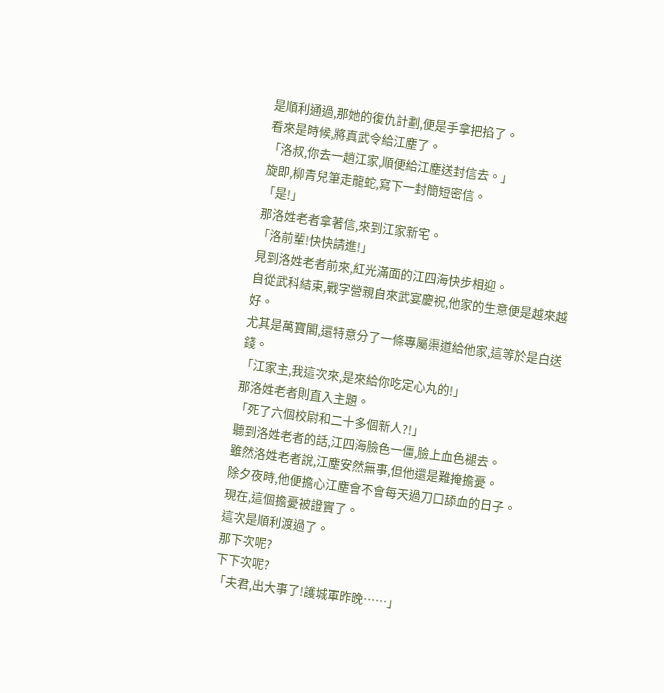是順利通過,那她的復仇計劃,便是手拿把掐了。
看來是時候,將真武令給江塵了。
「洛叔,你去一趟江家,順便給江塵送封信去。」
旋即,柳青兒筆走龍蛇,寫下一封簡短密信。
「是!」
那洛姓老者拿著信,來到江家新宅。
「洛前輩!快快請進!」
見到洛姓老者前來,紅光滿面的江四海快步相迎。
自從武科結束,戰字營親自來武宴慶祝,他家的生意便是越來越好。
尤其是萬寶閣,還特意分了一條專屬渠道給他家,這等於是白送錢。
「江家主,我這次來,是來給你吃定心丸的!」
那洛姓老者則直入主題。
「死了六個校尉和二十多個新人?!」
聽到洛姓老者的話,江四海臉色一僵,臉上血色褪去。
雖然洛姓老者說,江塵安然無事,但他還是難掩擔憂。
除夕夜時,他便擔心江塵會不會每天過刀口舔血的日子。
現在,這個擔憂被證實了。
這次是順利渡過了。
那下次呢?
下下次呢?
「夫君,出大事了!護城軍昨晚……」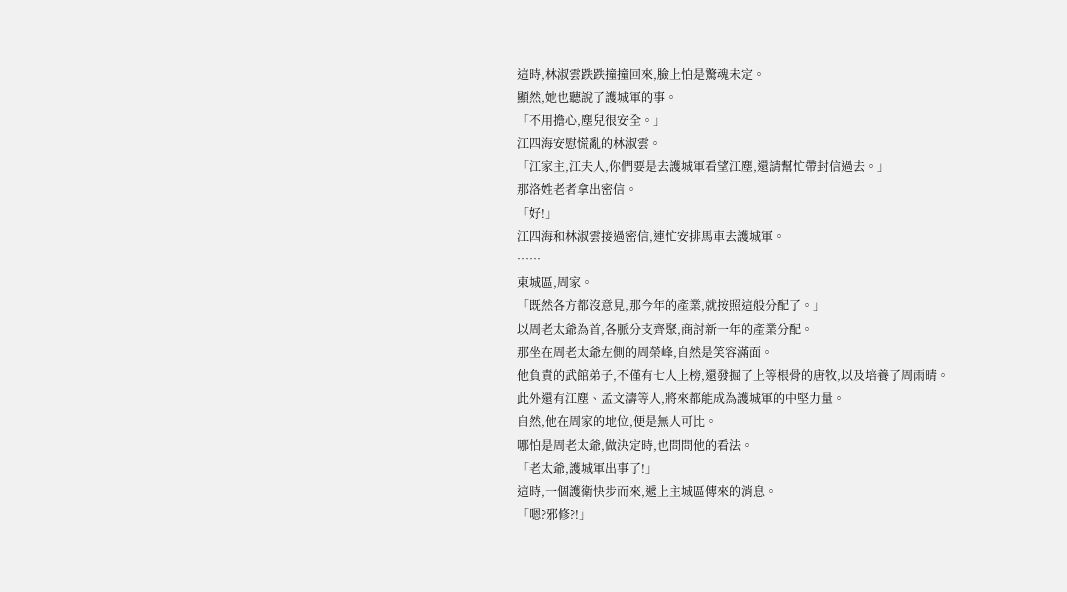這時,林淑雲跌跌撞撞回來,臉上怕是驚魂未定。
顯然,她也聽說了護城軍的事。
「不用擔心,塵兒很安全。」
江四海安慰慌亂的林淑雲。
「江家主,江夫人,你們要是去護城軍看望江塵,還請幫忙帶封信過去。」
那洛姓老者拿出密信。
「好!」
江四海和林淑雲接過密信,連忙安排馬車去護城軍。
……
東城區,周家。
「既然各方都沒意見,那今年的產業,就按照這般分配了。」
以周老太爺為首,各脈分支齊聚,商討新一年的產業分配。
那坐在周老太爺左側的周榮峰,自然是笑容滿面。
他負責的武館弟子,不僅有七人上榜,還發掘了上等根骨的唐牧,以及培養了周雨晴。
此外還有江塵、孟文濤等人,將來都能成為護城軍的中堅力量。
自然,他在周家的地位,便是無人可比。
哪怕是周老太爺,做決定時,也問問他的看法。
「老太爺,護城軍出事了!」
這時,一個護衛快步而來,遞上主城區傳來的消息。
「嗯?邪修?!」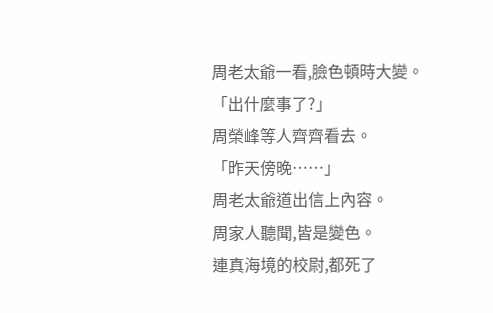周老太爺一看,臉色頓時大變。
「出什麼事了?」
周榮峰等人齊齊看去。
「昨天傍晚……」
周老太爺道出信上內容。
周家人聽聞,皆是變色。
連真海境的校尉,都死了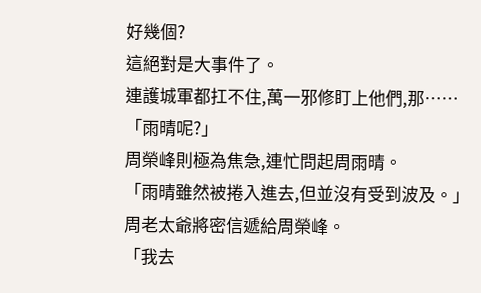好幾個?
這絕對是大事件了。
連護城軍都扛不住,萬一邪修盯上他們,那……
「雨晴呢?」
周榮峰則極為焦急,連忙問起周雨晴。
「雨晴雖然被捲入進去,但並沒有受到波及。」
周老太爺將密信遞給周榮峰。
「我去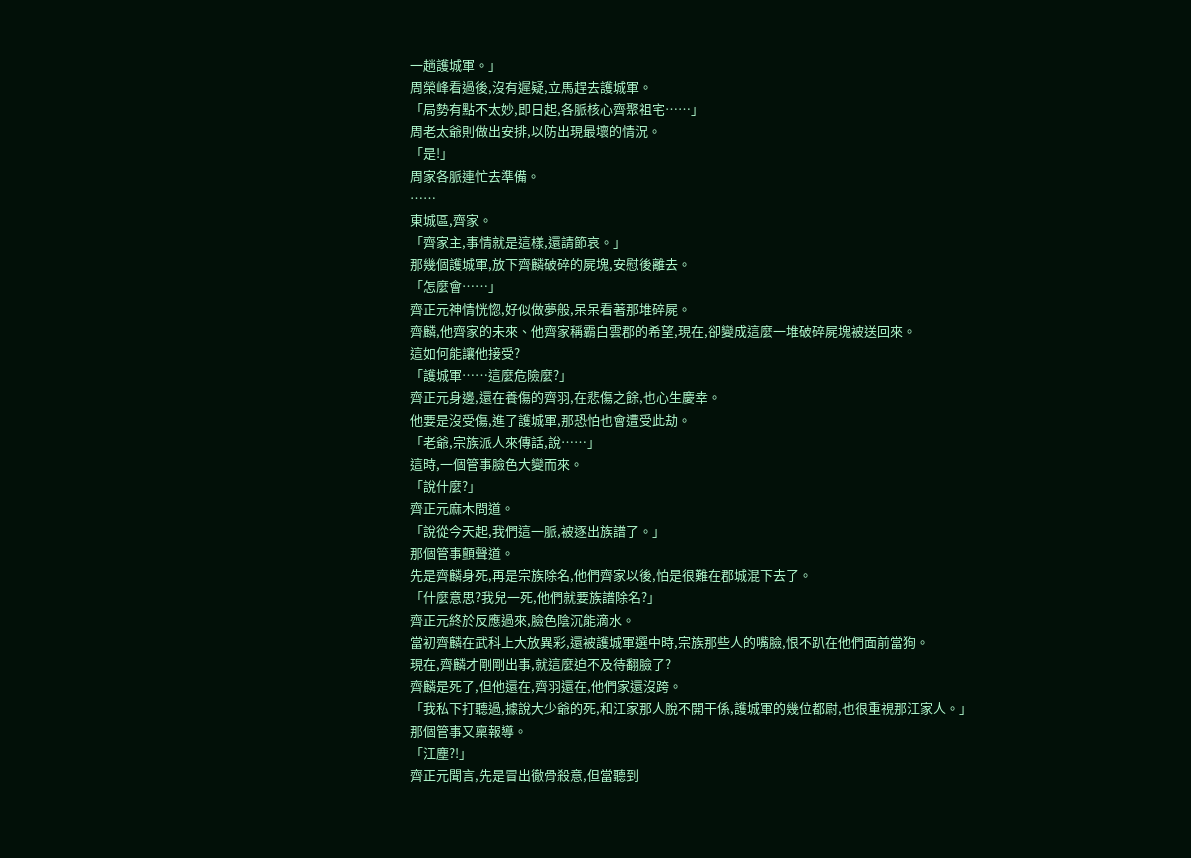一趟護城軍。」
周榮峰看過後,沒有遲疑,立馬趕去護城軍。
「局勢有點不太妙,即日起,各脈核心齊聚祖宅……」
周老太爺則做出安排,以防出現最壞的情況。
「是!」
周家各脈連忙去準備。
……
東城區,齊家。
「齊家主,事情就是這樣,還請節哀。」
那幾個護城軍,放下齊麟破碎的屍塊,安慰後離去。
「怎麼會……」
齊正元神情恍惚,好似做夢般,呆呆看著那堆碎屍。
齊麟,他齊家的未來、他齊家稱霸白雲郡的希望,現在,卻變成這麼一堆破碎屍塊被送回來。
這如何能讓他接受?
「護城軍……這麼危險麼?」
齊正元身邊,還在養傷的齊羽,在悲傷之餘,也心生慶幸。
他要是沒受傷,進了護城軍,那恐怕也會遭受此劫。
「老爺,宗族派人來傳話,說……」
這時,一個管事臉色大變而來。
「說什麼?」
齊正元麻木問道。
「說從今天起,我們這一脈,被逐出族譜了。」
那個管事顫聲道。
先是齊麟身死,再是宗族除名,他們齊家以後,怕是很難在郡城混下去了。
「什麼意思?我兒一死,他們就要族譜除名?」
齊正元終於反應過來,臉色陰沉能滴水。
當初齊麟在武科上大放異彩,還被護城軍選中時,宗族那些人的嘴臉,恨不趴在他們面前當狗。
現在,齊麟才剛剛出事,就這麼迫不及待翻臉了?
齊麟是死了,但他還在,齊羽還在,他們家還沒跨。
「我私下打聽過,據說大少爺的死,和江家那人脫不開干係,護城軍的幾位都尉,也很重視那江家人。」
那個管事又稟報導。
「江塵?!」
齊正元聞言,先是冒出徹骨殺意,但當聽到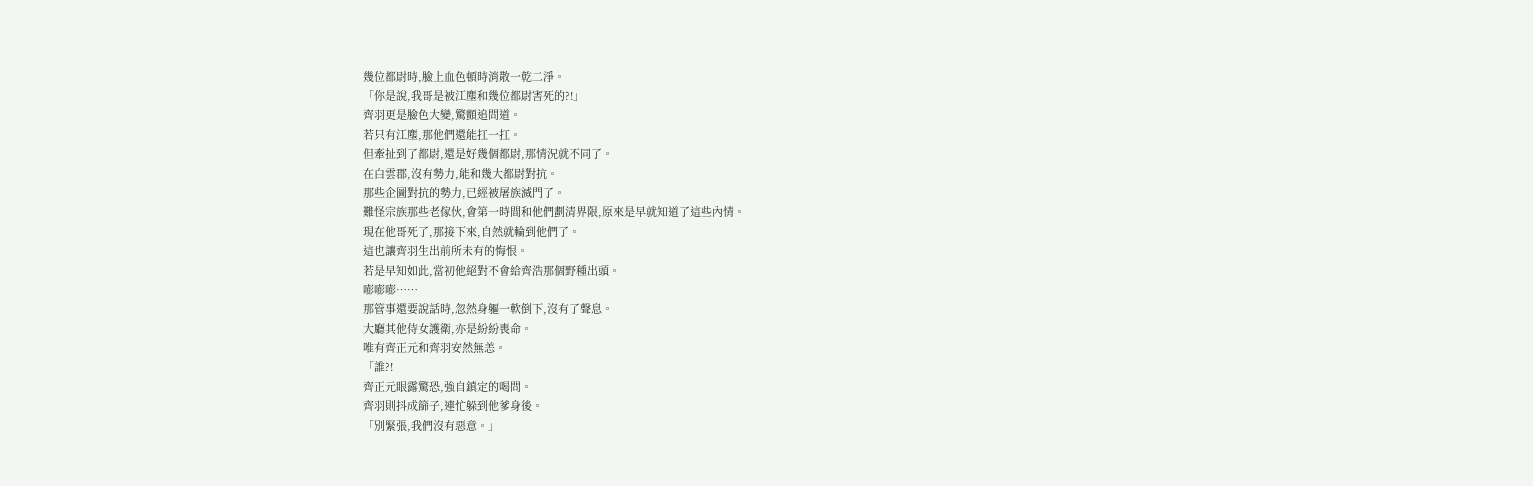幾位都尉時,臉上血色頓時消散一乾二淨。
「你是說,我哥是被江塵和幾位都尉害死的?!」
齊羽更是臉色大變,驚顫追問道。
若只有江塵,那他們還能扛一扛。
但牽扯到了都尉,還是好幾個都尉,那情況就不同了。
在白雲郡,沒有勢力,能和幾大都尉對抗。
那些企圖對抗的勢力,已經被屠族滅門了。
難怪宗族那些老傢伙,會第一時間和他們劃清界限,原來是早就知道了這些內情。
現在他哥死了,那接下來,自然就輪到他們了。
這也讓齊羽生出前所未有的悔恨。
若是早知如此,當初他絕對不會給齊浩那個野種出頭。
嘭嘭嘭……
那管事還要說話時,忽然身軀一軟倒下,沒有了聲息。
大廳其他侍女護衛,亦是紛紛喪命。
唯有齊正元和齊羽安然無恙。
「誰?!
齊正元眼露驚恐,強自鎮定的喝問。
齊羽則抖成篩子,連忙躲到他爹身後。
「別緊張,我們沒有惡意。」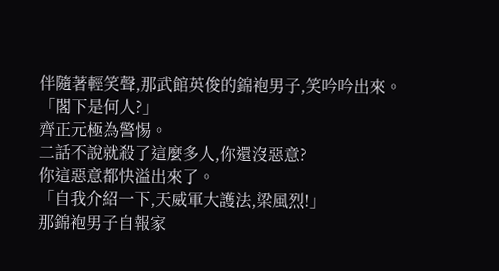伴隨著輕笑聲,那武館英俊的錦袍男子,笑吟吟出來。
「閣下是何人?」
齊正元極為警惕。
二話不說就殺了這麼多人,你還沒惡意?
你這惡意都快溢出來了。
「自我介紹一下,天威軍大護法,梁風烈!」
那錦袍男子自報家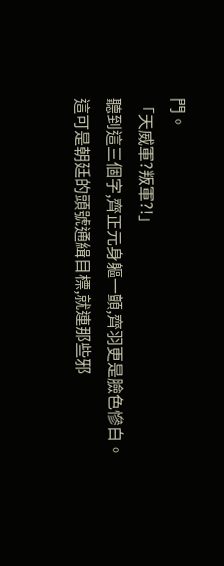門。
「天威軍?叛軍?!」
聽到這三個字,齊正元身軀一顫,齊羽更是臉色慘白。
這可是朝廷的頭號通緝目標,就連那些邪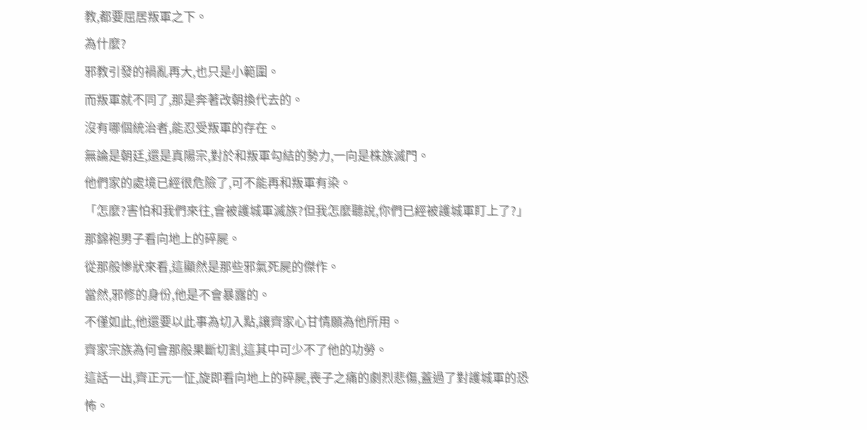教,都要屈居叛軍之下。
為什麼?
邪教引發的禍亂再大,也只是小範圍。
而叛軍就不同了,那是奔著改朝換代去的。
沒有哪個統治者,能忍受叛軍的存在。
無論是朝廷,還是真陽宗,對於和叛軍勾結的勢力,一向是株族滅門。
他們家的處境已經很危險了,可不能再和叛軍有染。
「怎麼?害怕和我們來往,會被護城軍滅族?但我怎麼聽說,你們已經被護城軍盯上了?」
那錦袍男子看向地上的碎屍。
從那般慘狀來看,這顯然是那些邪氣死屍的傑作。
當然,邪修的身份,他是不會暴露的。
不僅如此,他還要以此事為切入點,讓齊家心甘情願為他所用。
齊家宗族為何會那般果斷切割,這其中可少不了他的功勞。
這話一出,齊正元一怔,旋即看向地上的碎屍,喪子之痛的劇烈悲傷,蓋過了對護城軍的恐怖。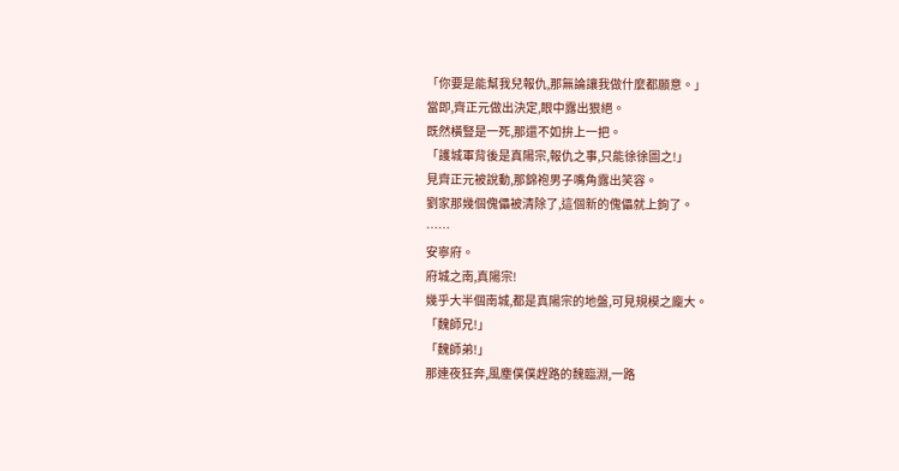「你要是能幫我兒報仇,那無論讓我做什麼都願意。」
當即,齊正元做出決定,眼中露出狠絕。
既然橫豎是一死,那還不如拚上一把。
「護城軍背後是真陽宗,報仇之事,只能徐徐圖之!」
見齊正元被說動,那錦袍男子嘴角露出笑容。
劉家那幾個傀儡被清除了,這個新的傀儡就上鉤了。
……
安寧府。
府城之南,真陽宗!
幾乎大半個南城,都是真陽宗的地盤,可見規模之龐大。
「魏師兄!」
「魏師弟!」
那連夜狂奔,風塵僕僕趕路的魏臨淵,一路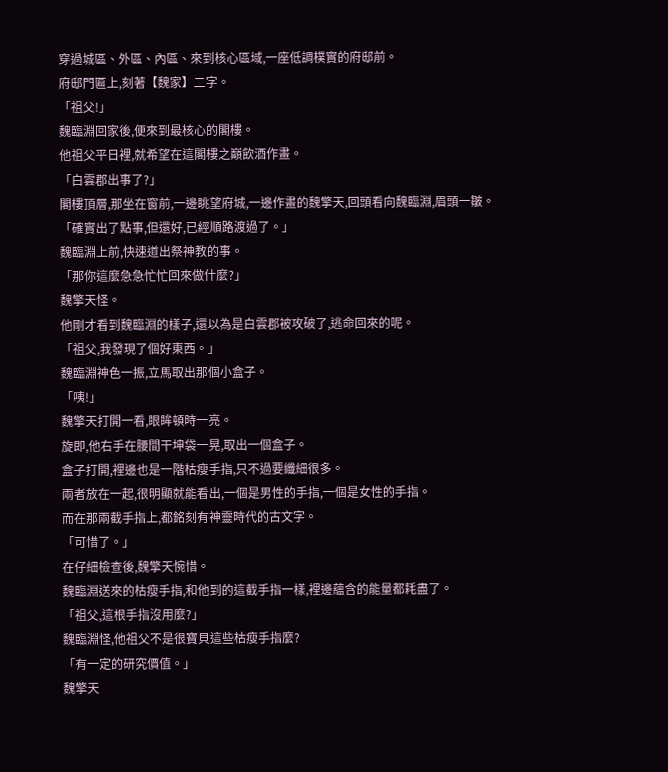穿過城區、外區、內區、來到核心區域,一座低調樸實的府邸前。
府邸門匾上,刻著【魏家】二字。
「祖父!」
魏臨淵回家後,便來到最核心的閣樓。
他祖父平日裡,就希望在這閣樓之巔飲酒作畫。
「白雲郡出事了?」
閣樓頂層,那坐在窗前,一邊眺望府城,一邊作畫的魏擎天,回頭看向魏臨淵,眉頭一皺。
「確實出了點事,但還好,已經順路渡過了。」
魏臨淵上前,快速道出祭神教的事。
「那你這麼急急忙忙回來做什麼?」
魏擎天怪。
他剛才看到魏臨淵的樣子,還以為是白雲郡被攻破了,逃命回來的呢。
「祖父,我發現了個好東西。」
魏臨淵神色一振,立馬取出那個小盒子。
「咦!」
魏擎天打開一看,眼眸頓時一亮。
旋即,他右手在腰間干坤袋一晃,取出一個盒子。
盒子打開,裡邊也是一階枯瘦手指,只不過要纖細很多。
兩者放在一起,很明顯就能看出,一個是男性的手指,一個是女性的手指。
而在那兩截手指上,都銘刻有神靈時代的古文字。
「可惜了。」
在仔細檢查後,魏擎天惋惜。
魏臨淵送來的枯瘦手指,和他到的這截手指一樣,裡邊蘊含的能量都耗盡了。
「祖父,這根手指沒用麼?」
魏臨淵怪,他祖父不是很寶貝這些枯瘦手指麼?
「有一定的研究價值。」
魏擎天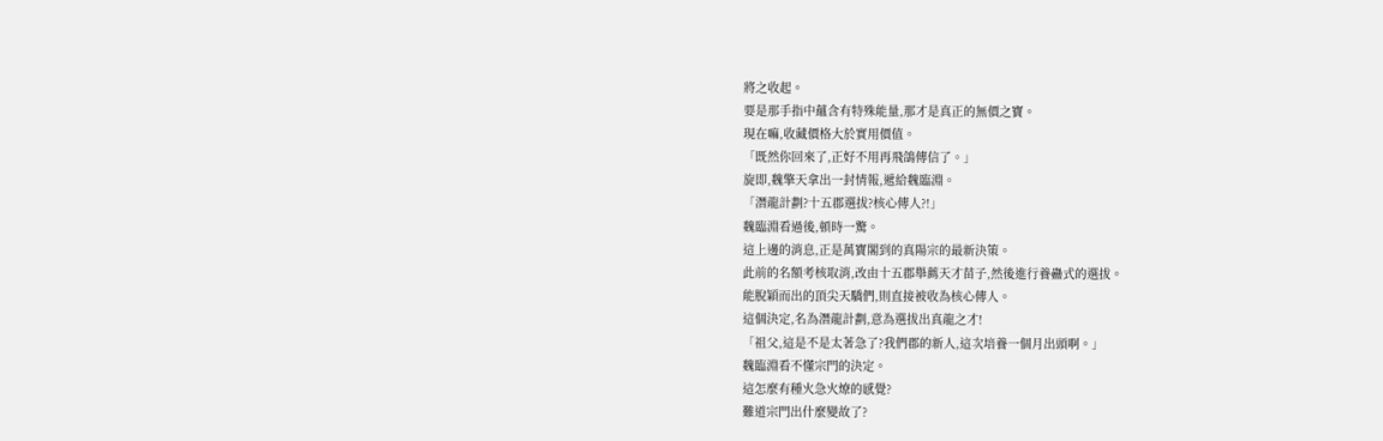將之收起。
要是那手指中蘊含有特殊能量,那才是真正的無價之寶。
現在嘛,收藏價格大於實用價值。
「既然你回來了,正好不用再飛鴿傳信了。」
旋即,魏擎天拿出一封情報,遞給魏臨淵。
「潛龍計劃?十五郡選拔?核心傳人?!」
魏臨淵看過後,頓時一驚。
這上邊的消息,正是萬寶閣到的真陽宗的最新決策。
此前的名額考核取消,改由十五郡舉薦天才苗子,然後進行養蠱式的選拔。
能脫穎而出的頂尖天驕們,則直接被收為核心傳人。
這個決定,名為潛龍計劃,意為選拔出真龍之才!
「祖父,這是不是太著急了?我們郡的新人,這次培養一個月出頭啊。」
魏臨淵看不懂宗門的決定。
這怎麼有種火急火燎的感覺?
難道宗門出什麼變故了?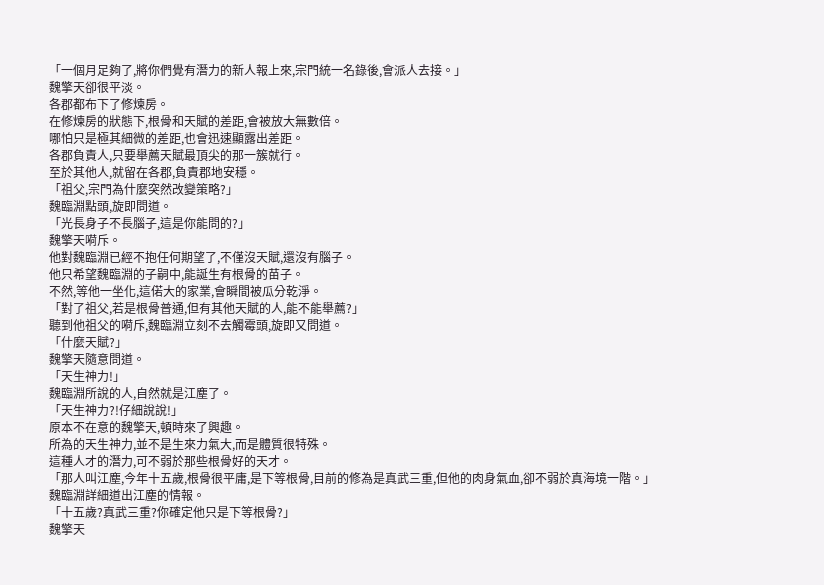「一個月足夠了,將你們覺有潛力的新人報上來,宗門統一名錄後,會派人去接。」
魏擎天卻很平淡。
各郡都布下了修煉房。
在修煉房的狀態下,根骨和天賦的差距,會被放大無數倍。
哪怕只是極其細微的差距,也會迅速顯露出差距。
各郡負責人,只要舉薦天賦最頂尖的那一簇就行。
至於其他人,就留在各郡,負責郡地安穩。
「祖父,宗門為什麼突然改變策略?」
魏臨淵點頭,旋即問道。
「光長身子不長腦子,這是你能問的?」
魏擎天嗬斥。
他對魏臨淵已經不抱任何期望了,不僅沒天賦,還沒有腦子。
他只希望魏臨淵的子嗣中,能誕生有根骨的苗子。
不然,等他一坐化,這偌大的家業,會瞬間被瓜分乾淨。
「對了祖父,若是根骨普通,但有其他天賦的人,能不能舉薦?」
聽到他祖父的嗬斥,魏臨淵立刻不去觸霉頭,旋即又問道。
「什麼天賦?」
魏擎天隨意問道。
「天生神力!」
魏臨淵所說的人,自然就是江塵了。
「天生神力?!仔細說說!」
原本不在意的魏擎天,頓時來了興趣。
所為的天生神力,並不是生來力氣大,而是體質很特殊。
這種人才的潛力,可不弱於那些根骨好的天才。
「那人叫江塵,今年十五歲,根骨很平庸,是下等根骨,目前的修為是真武三重,但他的肉身氣血,卻不弱於真海境一階。」
魏臨淵詳細道出江塵的情報。
「十五歲?真武三重?你確定他只是下等根骨?」
魏擎天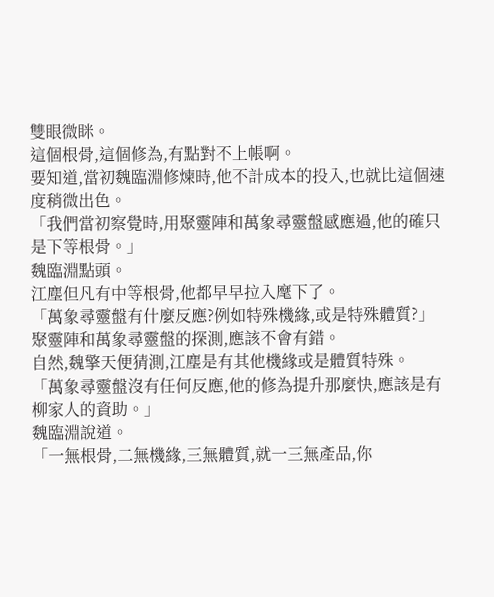雙眼微眯。
這個根骨,這個修為,有點對不上帳啊。
要知道,當初魏臨淵修煉時,他不計成本的投入,也就比這個速度稍微出色。
「我們當初察覺時,用聚靈陣和萬象尋靈盤感應過,他的確只是下等根骨。」
魏臨淵點頭。
江塵但凡有中等根骨,他都早早拉入麾下了。
「萬象尋靈盤有什麼反應?例如特殊機緣,或是特殊體質?」
聚靈陣和萬象尋靈盤的探測,應該不會有錯。
自然,魏擎天便猜測,江塵是有其他機緣或是體質特殊。
「萬象尋靈盤沒有任何反應,他的修為提升那麼快,應該是有柳家人的資助。」
魏臨淵說道。
「一無根骨,二無機緣,三無體質,就一三無產品,你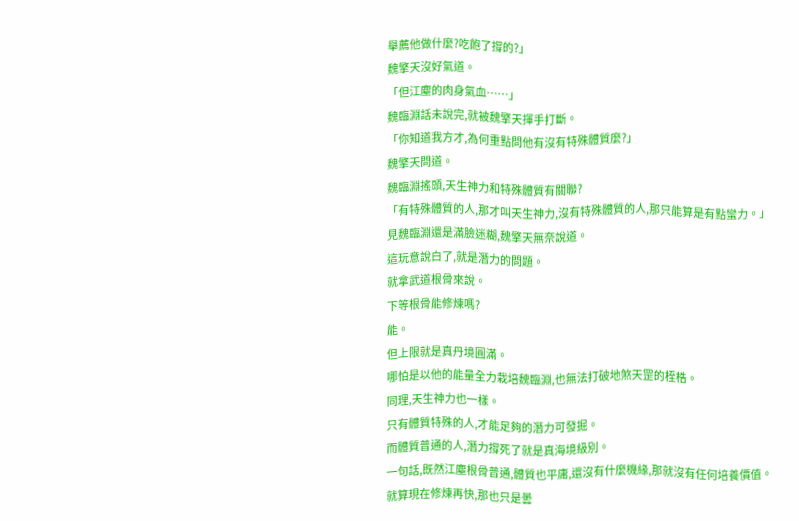舉薦他做什麼?吃飽了撐的?」
魏擎天沒好氣道。
「但江塵的肉身氣血……」
魏臨淵話未說完,就被魏擎天揮手打斷。
「你知道我方才,為何重點問他有沒有特殊體質麼?」
魏擎天問道。
魏臨淵搖頭,天生神力和特殊體質有關聯?
「有特殊體質的人,那才叫天生神力,沒有特殊體質的人,那只能算是有點蠻力。」
見魏臨淵還是滿臉迷糊,魏擎天無奈說道。
這玩意說白了,就是潛力的問題。
就拿武道根骨來說。
下等根骨能修煉嗎?
能。
但上限就是真丹境圓滿。
哪怕是以他的能量全力栽培魏臨淵,也無法打破地煞天罡的桎梏。
同理,天生神力也一樣。
只有體質特殊的人,才能足夠的潛力可發掘。
而體質普通的人,潛力撐死了就是真海境級別。
一句話,既然江塵根骨普通,體質也平庸,還沒有什麼機緣,那就沒有任何培養價值。
就算現在修煉再快,那也只是曇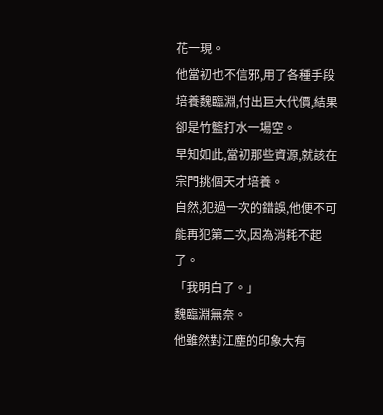花一現。
他當初也不信邪,用了各種手段培養魏臨淵,付出巨大代價,結果卻是竹籃打水一場空。
早知如此,當初那些資源,就該在宗門挑個天才培養。
自然,犯過一次的錯誤,他便不可能再犯第二次,因為消耗不起了。
「我明白了。」
魏臨淵無奈。
他雖然對江塵的印象大有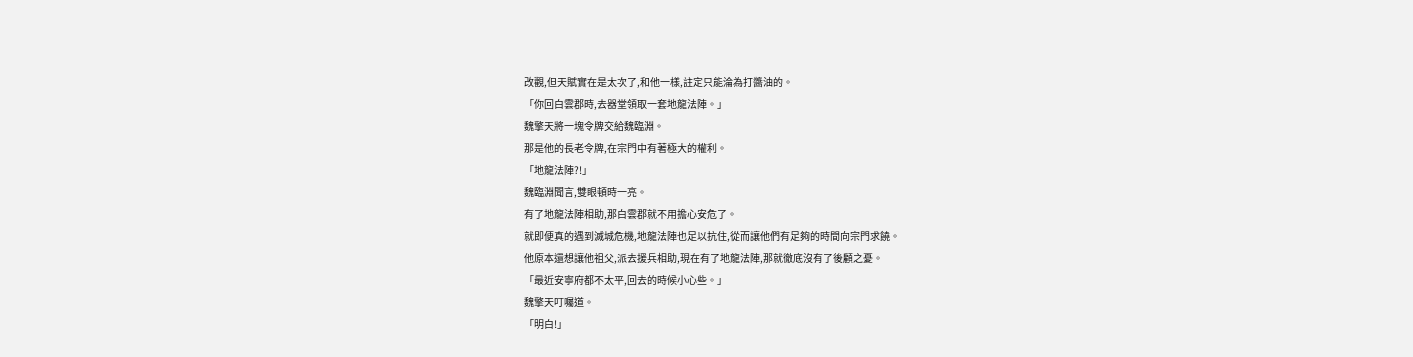改觀,但天賦實在是太次了,和他一樣,註定只能淪為打醬油的。
「你回白雲郡時,去器堂領取一套地龍法陣。」
魏擎天將一塊令牌交給魏臨淵。
那是他的長老令牌,在宗門中有著極大的權利。
「地龍法陣?!」
魏臨淵聞言,雙眼頓時一亮。
有了地龍法陣相助,那白雲郡就不用擔心安危了。
就即便真的遇到滅城危機,地龍法陣也足以抗住,從而讓他們有足夠的時間向宗門求饒。
他原本還想讓他祖父,派去援兵相助,現在有了地龍法陣,那就徹底沒有了後顧之憂。
「最近安寧府都不太平,回去的時候小心些。」
魏擎天叮囑道。
「明白!」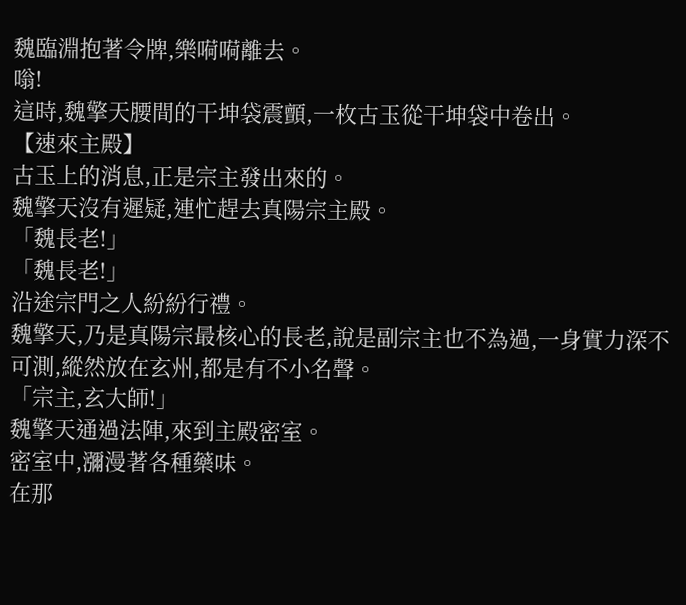魏臨淵抱著令牌,樂嗬嗬離去。
嗡!
這時,魏擎天腰間的干坤袋震顫,一枚古玉從干坤袋中卷出。
【速來主殿】
古玉上的消息,正是宗主發出來的。
魏擎天沒有遲疑,連忙趕去真陽宗主殿。
「魏長老!」
「魏長老!」
沿途宗門之人紛紛行禮。
魏擎天,乃是真陽宗最核心的長老,說是副宗主也不為過,一身實力深不可測,縱然放在玄州,都是有不小名聲。
「宗主,玄大師!」
魏擎天通過法陣,來到主殿密室。
密室中,瀰漫著各種藥味。
在那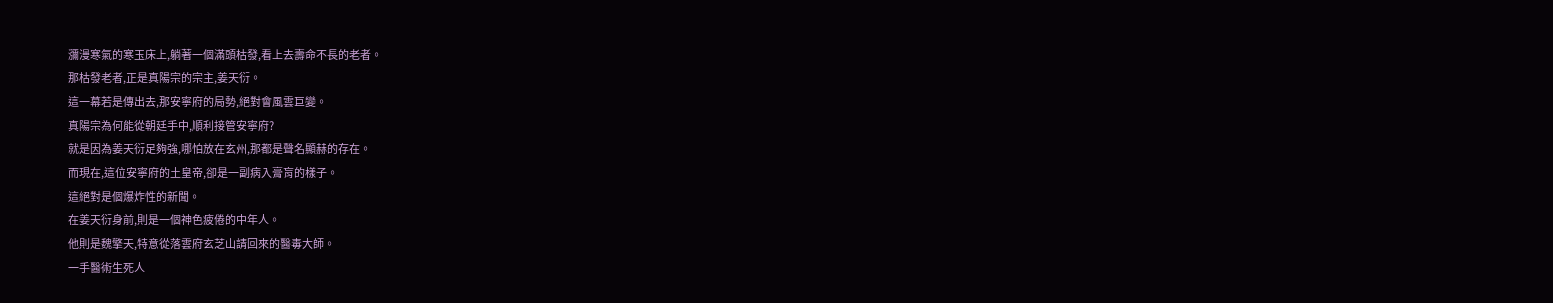瀰漫寒氣的寒玉床上,躺著一個滿頭枯發,看上去壽命不長的老者。
那枯發老者,正是真陽宗的宗主,姜天衍。
這一幕若是傳出去,那安寧府的局勢,絕對會風雲巨變。
真陽宗為何能從朝廷手中,順利接管安寧府?
就是因為姜天衍足夠強,哪怕放在玄州,那都是聲名顯赫的存在。
而現在,這位安寧府的土皇帝,卻是一副病入膏肓的樣子。
這絕對是個爆炸性的新聞。
在姜天衍身前,則是一個神色疲倦的中年人。
他則是魏擎天,特意從落雲府玄芝山請回來的醫毒大師。
一手醫術生死人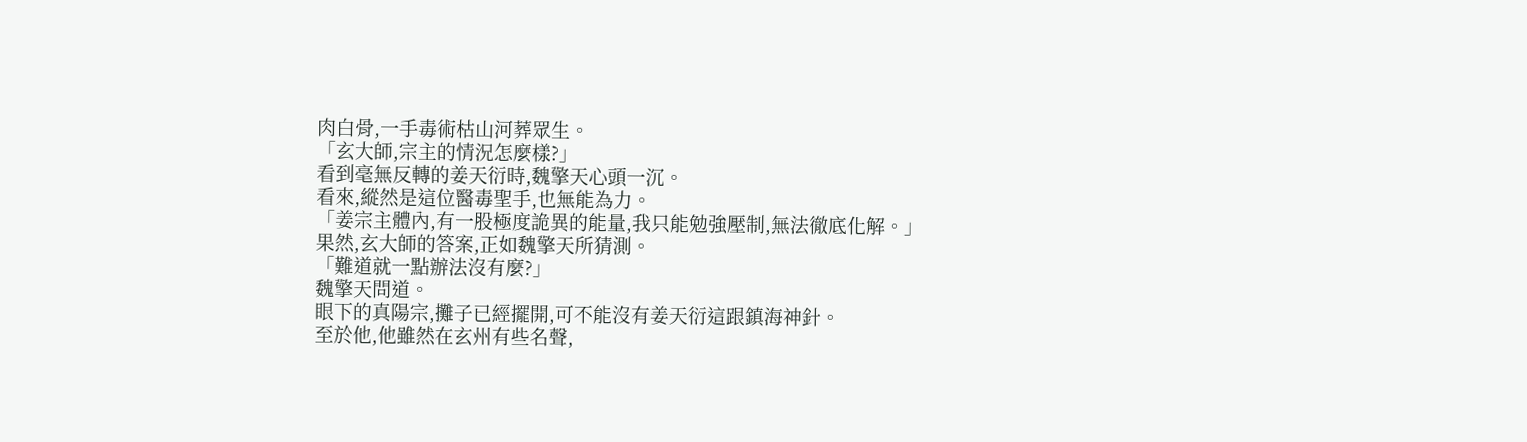肉白骨,一手毒術枯山河葬眾生。
「玄大師,宗主的情況怎麼樣?」
看到毫無反轉的姜天衍時,魏擎天心頭一沉。
看來,縱然是這位醫毒聖手,也無能為力。
「姜宗主體內,有一股極度詭異的能量,我只能勉強壓制,無法徹底化解。」
果然,玄大師的答案,正如魏擎天所猜測。
「難道就一點辦法沒有麼?」
魏擎天問道。
眼下的真陽宗,攤子已經擺開,可不能沒有姜天衍這跟鎮海神針。
至於他,他雖然在玄州有些名聲,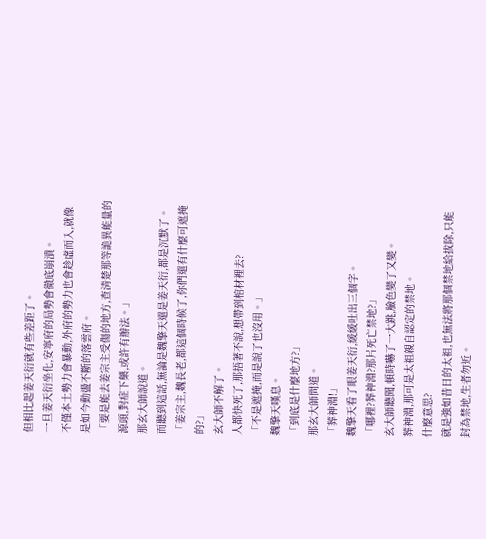但相比起姜天衍就有些差距了。
一旦姜天衍坐化,安寧府的局勢會徹底崩潰。
不僅本土勢力會暴動,外府的勢力也會趁虛而入,就像是如今動盪不斷的落雲府。
「要是能去姜宗主受傷的地方,查清楚那等詭異能量的源頭,對症下藥,或許有辦法。」
那玄大師說道。
而聽到這話,無論是魏擎天還是姜天衍,都是沉默了。
「姜宗主,魏長老,都這個時候了,你們還有什麼可遮掩的?」
玄大師不解了。
人都快死了,那捂著不說,想帶到棺材裡去?
「不是遮掩,而是說了也沒用。」
魏擎天嘆息。
「到底是什麼地方?」
那玄大師問道。
「葬神淵!」
魏擎天看了眼姜天衍,緩緩吐出三個字。
「哪裡?葬神淵?那片死亡禁地?」
玄大師聽聞,頓時嚇了一大跳,臉色變了又變。
葬神淵,那可是太祖親自認定的禁地。
什麼意思?
就是強如昔日的太祖,也無法將那個禁地給拔除,只能封為禁地,生者勿近。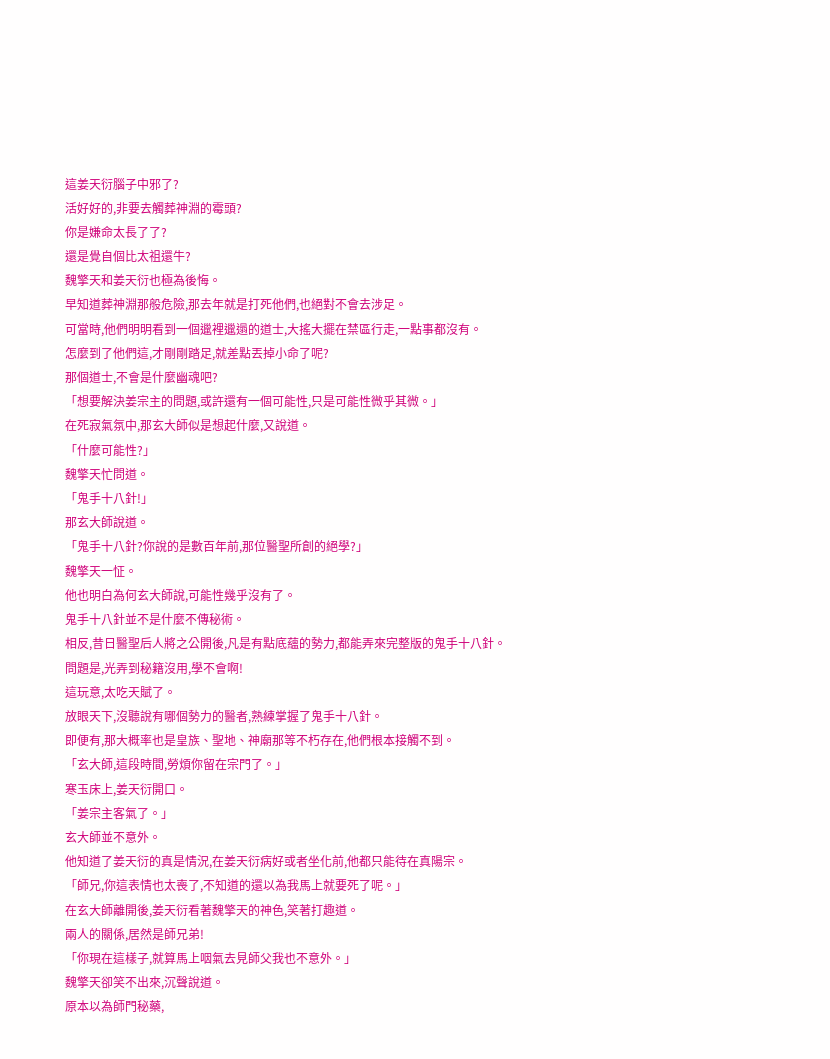這姜天衍腦子中邪了?
活好好的,非要去觸葬神淵的霉頭?
你是嫌命太長了了?
還是覺自個比太祖還牛?
魏擎天和姜天衍也極為後悔。
早知道葬神淵那般危險,那去年就是打死他們,也絕對不會去涉足。
可當時,他們明明看到一個邋裡邋遢的道士,大搖大擺在禁區行走,一點事都沒有。
怎麼到了他們這,才剛剛踏足,就差點丟掉小命了呢?
那個道士,不會是什麼幽魂吧?
「想要解決姜宗主的問題,或許還有一個可能性,只是可能性微乎其微。」
在死寂氣氛中,那玄大師似是想起什麼,又說道。
「什麼可能性?」
魏擎天忙問道。
「鬼手十八針!」
那玄大師說道。
「鬼手十八針?你說的是數百年前,那位醫聖所創的絕學?」
魏擎天一怔。
他也明白為何玄大師說,可能性幾乎沒有了。
鬼手十八針並不是什麼不傳秘術。
相反,昔日醫聖后人將之公開後,凡是有點底蘊的勢力,都能弄來完整版的鬼手十八針。
問題是,光弄到秘籍沒用,學不會啊!
這玩意,太吃天賦了。
放眼天下,沒聽說有哪個勢力的醫者,熟練掌握了鬼手十八針。
即便有,那大概率也是皇族、聖地、神廟那等不朽存在,他們根本接觸不到。
「玄大師,這段時間,勞煩你留在宗門了。」
寒玉床上,姜天衍開口。
「姜宗主客氣了。」
玄大師並不意外。
他知道了姜天衍的真是情況,在姜天衍病好或者坐化前,他都只能待在真陽宗。
「師兄,你這表情也太喪了,不知道的還以為我馬上就要死了呢。」
在玄大師離開後,姜天衍看著魏擎天的神色,笑著打趣道。
兩人的關係,居然是師兄弟!
「你現在這樣子,就算馬上咽氣去見師父我也不意外。」
魏擎天卻笑不出來,沉聲說道。
原本以為師門秘藥,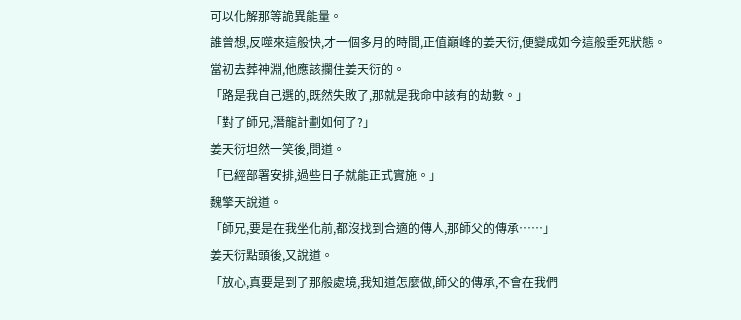可以化解那等詭異能量。
誰曾想,反噬來這般快,才一個多月的時間,正值巔峰的姜天衍,便變成如今這般垂死狀態。
當初去葬神淵,他應該攔住姜天衍的。
「路是我自己選的,既然失敗了,那就是我命中該有的劫數。」
「對了師兄,潛龍計劃如何了?」
姜天衍坦然一笑後,問道。
「已經部署安排,過些日子就能正式實施。」
魏擎天說道。
「師兄,要是在我坐化前,都沒找到合適的傳人,那師父的傳承……」
姜天衍點頭後,又說道。
「放心,真要是到了那般處境,我知道怎麼做,師父的傳承,不會在我們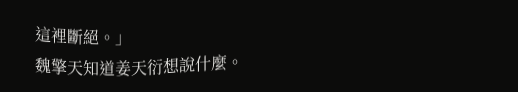這裡斷絕。」
魏擎天知道姜天衍想說什麼。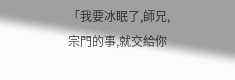「我要冰眠了,師兄,宗門的事,就交給你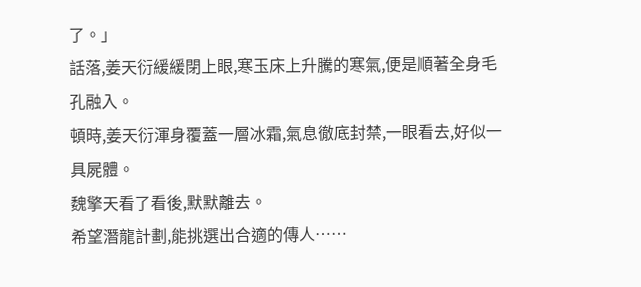了。」
話落,姜天衍緩緩閉上眼,寒玉床上升騰的寒氣,便是順著全身毛孔融入。
頓時,姜天衍渾身覆蓋一層冰霜,氣息徹底封禁,一眼看去,好似一具屍體。
魏擎天看了看後,默默離去。
希望潛龍計劃,能挑選出合適的傳人……